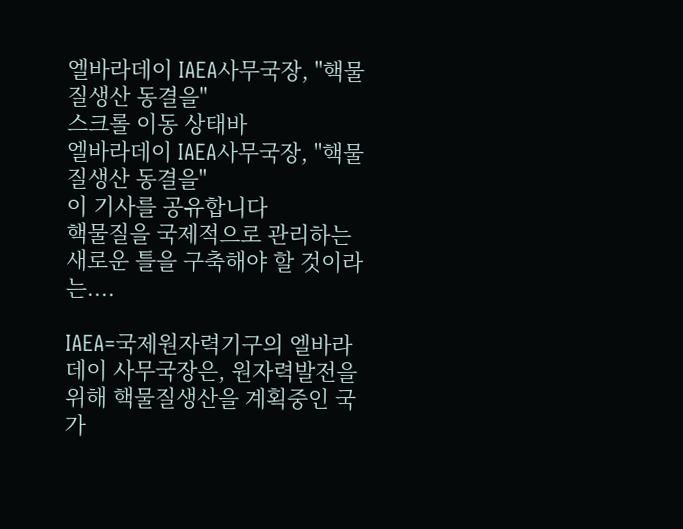엘바라데이 IAEA사무국장, "핵물질생산 동결을"
스크롤 이동 상태바
엘바라데이 IAEA사무국장, "핵물질생산 동결을"
이 기사를 공유합니다
핵물질을 국제적으로 관리하는 새로운 틀을 구축해야 할 것이라는....

IAEA=국제원자력기구의 엘바라데이 사무국장은, 원자력발전을 위해 핵물질생산을 계획중인 국가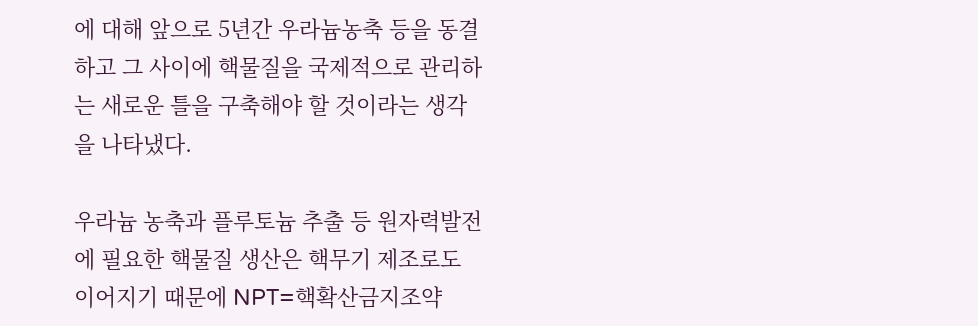에 대해 앞으로 5년간 우라늄농축 등을 동결하고 그 사이에 핵물질을 국제적으로 관리하는 새로운 틀을 구축해야 할 것이라는 생각을 나타냈다.

우라늄 농축과 플루토늄 추출 등 원자력발전에 필요한 핵물질 생산은 핵무기 제조로도 이어지기 때문에 NPT=핵확산금지조약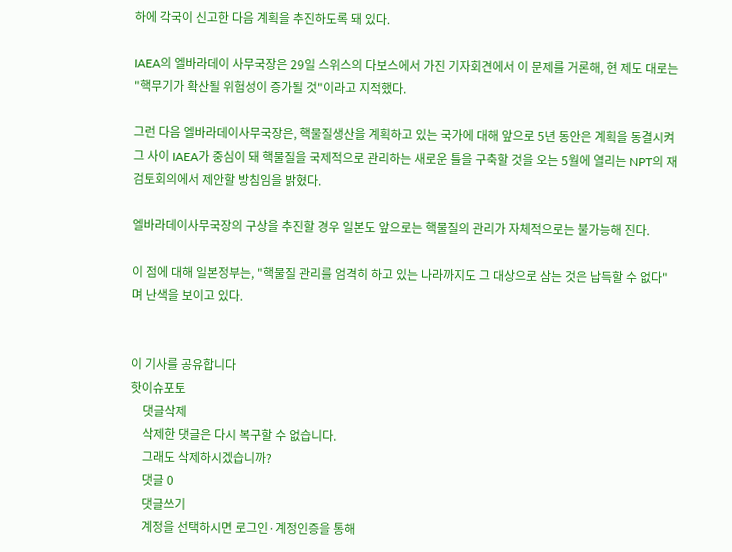하에 각국이 신고한 다음 계획을 추진하도록 돼 있다.

IAEA의 엘바라데이 사무국장은 29일 스위스의 다보스에서 가진 기자회견에서 이 문제를 거론해, 현 제도 대로는 "핵무기가 확산될 위험성이 증가될 것"이라고 지적했다.

그런 다음 엘바라데이사무국장은, 핵물질생산을 계획하고 있는 국가에 대해 앞으로 5년 동안은 계획을 동결시켜 그 사이 IAEA가 중심이 돼 핵물질을 국제적으로 관리하는 새로운 틀을 구축할 것을 오는 5월에 열리는 NPT의 재검토회의에서 제안할 방침임을 밝혔다.

엘바라데이사무국장의 구상을 추진할 경우 일본도 앞으로는 핵물질의 관리가 자체적으로는 불가능해 진다.

이 점에 대해 일본정부는, "핵물질 관리를 엄격히 하고 있는 나라까지도 그 대상으로 삼는 것은 납득할 수 없다"며 난색을 보이고 있다.


이 기사를 공유합니다
핫이슈포토
    댓글삭제
    삭제한 댓글은 다시 복구할 수 없습니다.
    그래도 삭제하시겠습니까?
    댓글 0
    댓글쓰기
    계정을 선택하시면 로그인·계정인증을 통해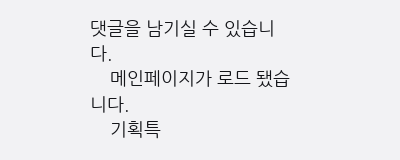댓글을 남기실 수 있습니다.
    메인페이지가 로드 됐습니다.
    기획특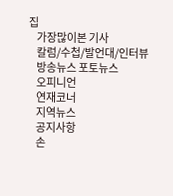집
    가장많이본 기사
    칼럼/수첩/발언대/인터뷰
    방송뉴스 포토뉴스
    오피니언
    연재코너
    지역뉴스
    공지사항
    손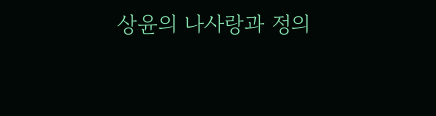상윤의 나사랑과 정의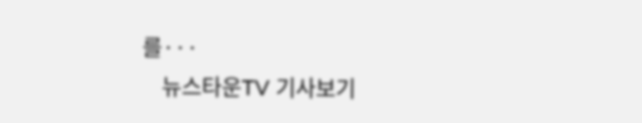를···
    뉴스타운TV 기사보기